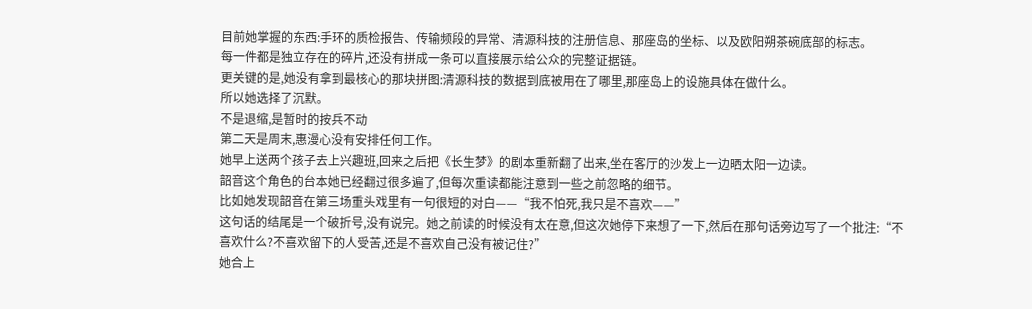目前她掌握的东西:手环的质检报告、传输频段的异常、清源科技的注册信息、那座岛的坐标、以及欧阳朔茶碗底部的标志。
每一件都是独立存在的碎片,还没有拼成一条可以直接展示给公众的完整证据链。
更关键的是,她没有拿到最核心的那块拼图:清源科技的数据到底被用在了哪里,那座岛上的设施具体在做什么。
所以她选择了沉默。
不是退缩,是暂时的按兵不动
第二天是周末,惠漫心没有安排任何工作。
她早上送两个孩子去上兴趣班,回来之后把《长生梦》的剧本重新翻了出来,坐在客厅的沙发上一边晒太阳一边读。
韶音这个角色的台本她已经翻过很多遍了,但每次重读都能注意到一些之前忽略的细节。
比如她发现韶音在第三场重头戏里有一句很短的对白——“我不怕死,我只是不喜欢——”
这句话的结尾是一个破折号,没有说完。她之前读的时候没有太在意,但这次她停下来想了一下,然后在那句话旁边写了一个批注:“不喜欢什么?不喜欢留下的人受苦,还是不喜欢自己没有被记住?”
她合上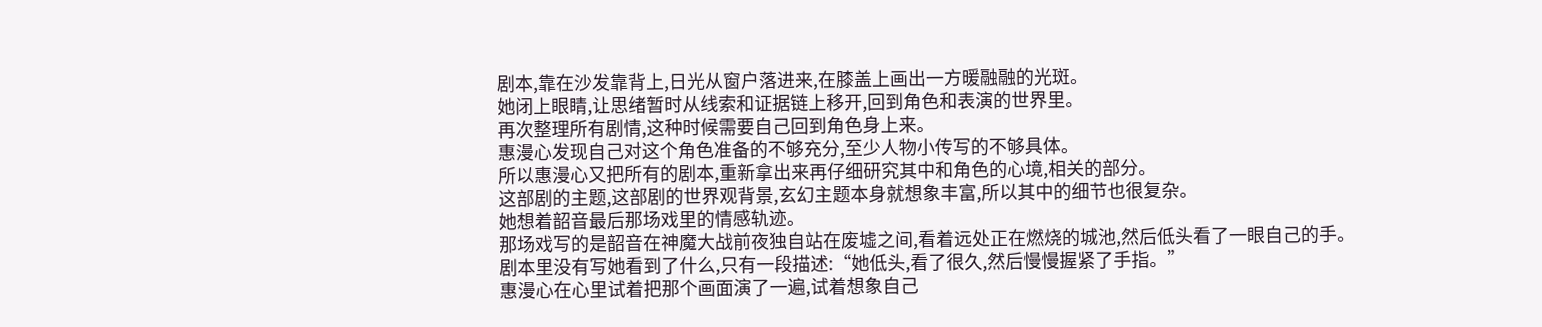剧本,靠在沙发靠背上,日光从窗户落进来,在膝盖上画出一方暖融融的光斑。
她闭上眼睛,让思绪暂时从线索和证据链上移开,回到角色和表演的世界里。
再次整理所有剧情,这种时候需要自己回到角色身上来。
惠漫心发现自己对这个角色准备的不够充分,至少人物小传写的不够具体。
所以惠漫心又把所有的剧本,重新拿出来再仔细研究其中和角色的心境,相关的部分。
这部剧的主题,这部剧的世界观背景,玄幻主题本身就想象丰富,所以其中的细节也很复杂。
她想着韶音最后那场戏里的情感轨迹。
那场戏写的是韶音在神魔大战前夜独自站在废墟之间,看着远处正在燃烧的城池,然后低头看了一眼自己的手。
剧本里没有写她看到了什么,只有一段描述:“她低头,看了很久,然后慢慢握紧了手指。”
惠漫心在心里试着把那个画面演了一遍,试着想象自己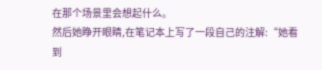在那个场景里会想起什么。
然后她睁开眼睛,在笔记本上写了一段自己的注解:“她看到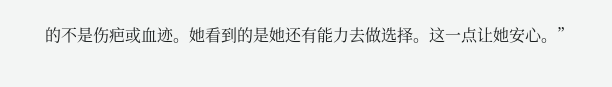的不是伤疤或血迹。她看到的是她还有能力去做选择。这一点让她安心。”